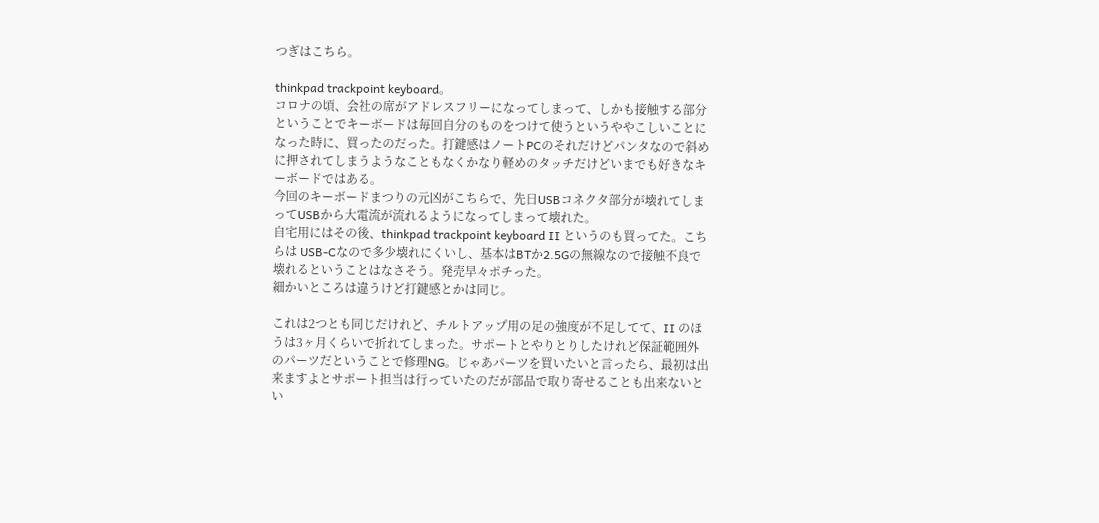つぎはこちら。

thinkpad trackpoint keyboard。
コロナの頃、会社の席がアドレスフリーになってしまって、しかも接触する部分ということでキーボードは毎回自分のものをつけて使うというややこしいことになった時に、買ったのだった。打鍵感はノートPCのそれだけどパンタなので斜めに押されてしまうようなこともなくかなり軽めのタッチだけどいまでも好きなキーボードではある。
今回のキーボードまつりの元凶がこちらで、先日USBコネクタ部分が壊れてしまってUSBから大電流が流れるようになってしまって壊れた。
自宅用にはその後、thinkpad trackpoint keyboard II というのも買ってた。こちらは USB-Cなので多少壊れにくいし、基本はBTか2.5Gの無線なので接触不良で壊れるということはなさそう。発売早々ポチった。
細かいところは違うけど打鍵感とかは同じ。

これは2つとも同じだけれど、チルトアップ用の足の強度が不足してて、II のほうは3ヶ月くらいで折れてしまった。サポートとやりとりしたけれど保証範囲外のパーツだということで修理NG。じゃあパーツを買いたいと言ったら、最初は出来ますよとサポート担当は行っていたのだが部品で取り寄せることも出来ないとい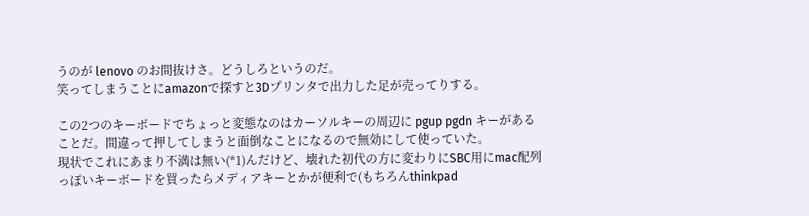うのが lenovo のお間抜けさ。どうしろというのだ。
笑ってしまうことにamazonで探すと3Dプリンタで出力した足が売ってりする。

この2つのキーボードでちょっと変態なのはカーソルキーの周辺に pgup pgdn キーがあることだ。間違って押してしまうと面倒なことになるので無効にして使っていた。
現状でこれにあまり不満は無い(*1)んだけど、壊れた初代の方に変わりにSBC用にmac配列っぽいキーボードを買ったらメディアキーとかが便利で(もちろんthinkpad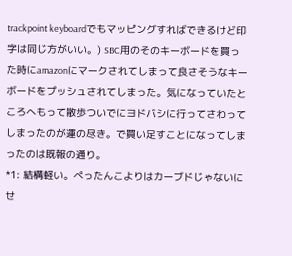trackpoint keyboardでもマッピングすればできるけど印字は同じ方がいい。) SBC用のそのキーボードを買った時にamazonにマークされてしまって良さそうなキーボードをプッシュされてしまった。気になっていたところへもって散歩ついでにヨドバシに行ってさわってしまったのが運の尽き。で買い足すことになってしまったのは既報の通り。
*1: 結構軽い。ぺったんこよりはカーブドじゃないにせ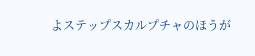よステップスカルプチャのほうが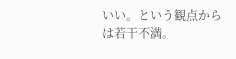いい。という観点からは若干不満。